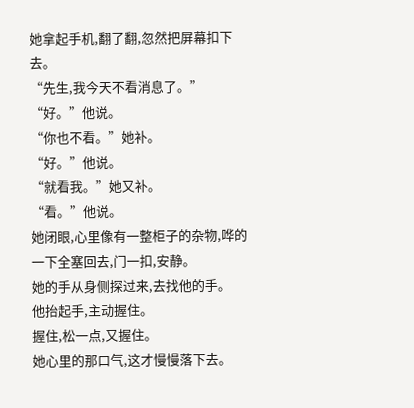她拿起手机,翻了翻,忽然把屏幕扣下去。
“先生,我今天不看消息了。”
“好。”他说。
“你也不看。”她补。
“好。”他说。
“就看我。”她又补。
“看。”他说。
她闭眼,心里像有一整柜子的杂物,哗的一下全塞回去,门一扣,安静。
她的手从身侧探过来,去找他的手。
他抬起手,主动握住。
握住,松一点,又握住。
她心里的那口气,这才慢慢落下去。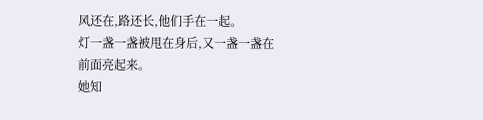风还在,路还长,他们手在一起。
灯一盏一盏被甩在身后,又一盏一盏在前面亮起来。
她知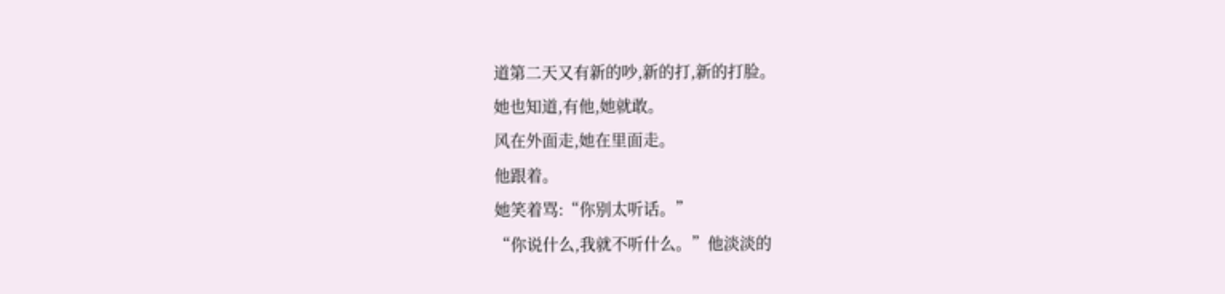道第二天又有新的吵,新的打,新的打脸。
她也知道,有他,她就敢。
风在外面走,她在里面走。
他跟着。
她笑着骂:“你别太听话。”
“你说什么,我就不听什么。”他淡淡的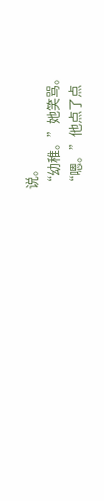说。
“幼稚。”她笑骂。
“嗯。”他点了点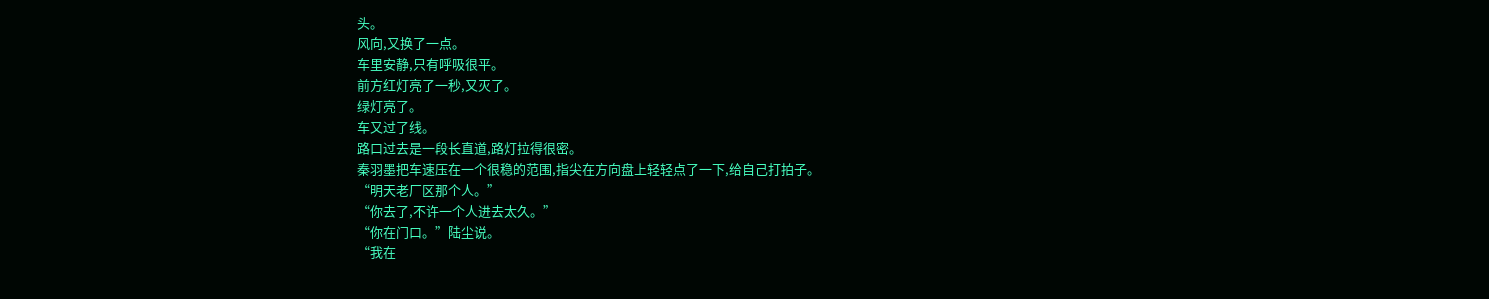头。
风向,又换了一点。
车里安静,只有呼吸很平。
前方红灯亮了一秒,又灭了。
绿灯亮了。
车又过了线。
路口过去是一段长直道,路灯拉得很密。
秦羽墨把车速压在一个很稳的范围,指尖在方向盘上轻轻点了一下,给自己打拍子。
“明天老厂区那个人。”
“你去了,不许一个人进去太久。”
“你在门口。”陆尘说。
“我在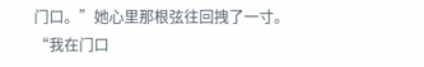门口。”她心里那根弦往回拽了一寸。
“我在门口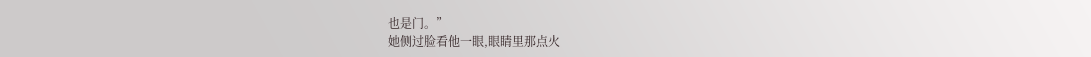也是门。”
她侧过脸看他一眼,眼睛里那点火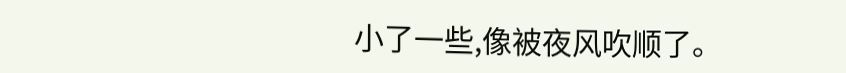小了一些,像被夜风吹顺了。